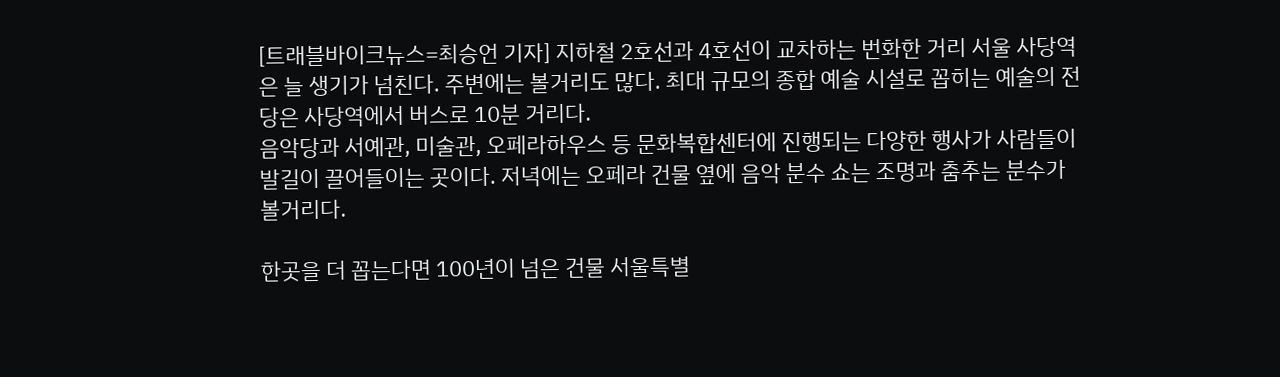[트래블바이크뉴스=최승언 기자] 지하철 2호선과 4호선이 교차하는 번화한 거리 서울 사당역은 늘 생기가 넘친다. 주변에는 볼거리도 많다. 최대 규모의 종합 예술 시설로 꼽히는 예술의 전당은 사당역에서 버스로 10분 거리다.
음악당과 서예관, 미술관, 오페라하우스 등 문화복합센터에 진행되는 다양한 행사가 사람들이 발길이 끌어들이는 곳이다. 저녁에는 오페라 건물 옆에 음악 분수 쇼는 조명과 춤추는 분수가 볼거리다.

한곳을 더 꼽는다면 100년이 넘은 건물 서울특별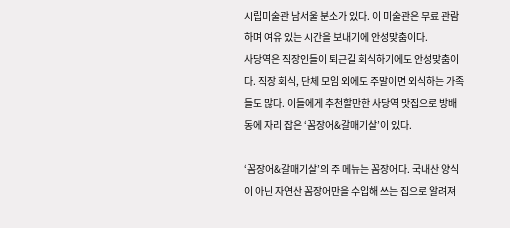시립미술관 남서울 분소가 있다. 이 미술관은 무료 관람하며 여유 있는 시간을 보내기에 안성맞춤이다.
사당역은 직장인들이 퇴근길 회식하기에도 안성맞춤이다. 직장 회식, 단체 모임 외에도 주말이면 외식하는 가족들도 많다. 이들에게 추천할만한 사당역 맛집으로 방배동에 자리 잡은 ‘꼼장어&갈매기살’이 있다.

‘꼼장어&갈매기살’의 주 메뉴는 꼼장어다. 국내산 양식이 아닌 자연산 꼼장어만을 수입해 쓰는 집으로 알려져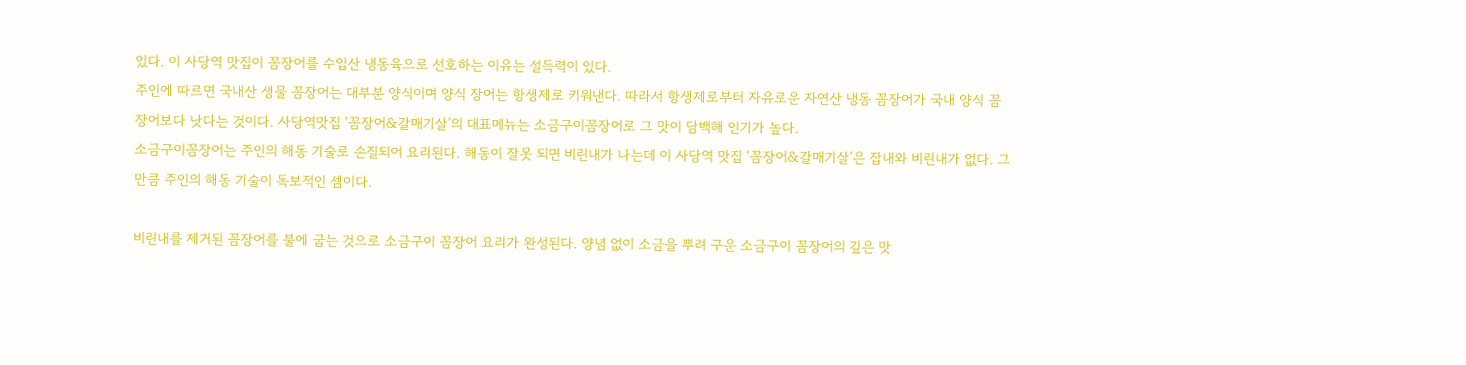있다. 이 사당역 맛집이 꼼장어를 수입산 냉동육으로 선호하는 이유는 설득력이 있다.
주인에 따르면 국내산 생물 꼼장어는 대부분 양식이며 양식 장어는 항생제로 키워낸다. 따라서 항생제로부터 자유로운 자연산 냉동 꼼장어가 국내 양식 꼼장어보다 낫다는 것이다. 사당역맛집 ‘꼼장어&갈매기살’의 대표메뉴는 소금구이꼼장어로 그 맛이 담백해 인기가 높다.
소금구이꼼장어는 주인의 해동 기술로 손질되어 요리된다. 해동이 잘못 되면 비린내가 나는데 이 사당역 맛집 ‘꼼장어&갈매기살’은 잡내와 비린내가 없다. 그만큼 주인의 해동 기술이 독보적인 셈이다.

비린내를 제거된 꼼장어를 불에 굽는 것으로 소금구이 꼼장어 요리가 완성된다. 양념 없이 소금을 뿌려 구운 소금구이 꼼장어의 깊은 맛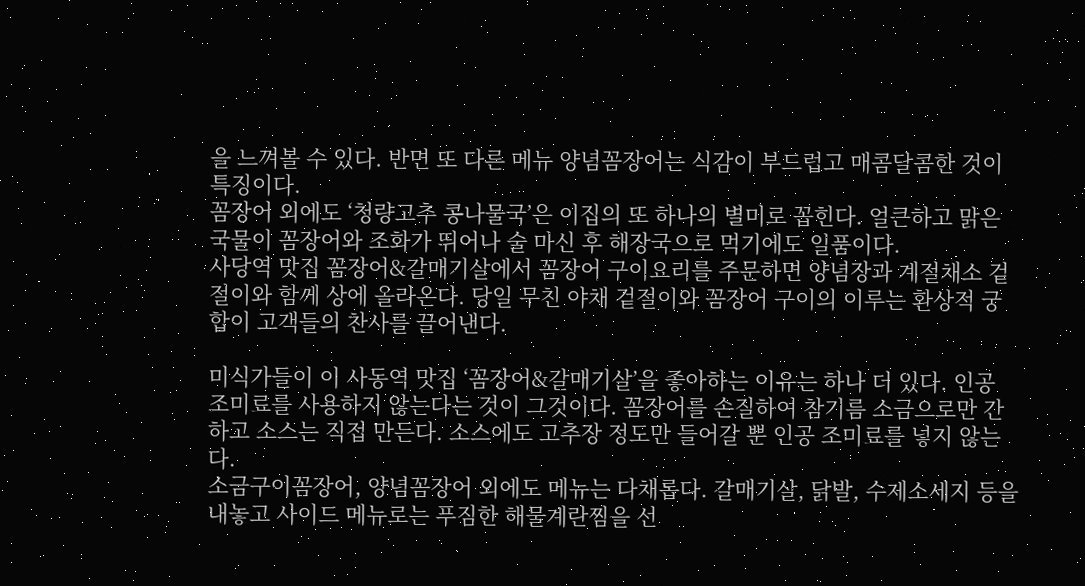을 느껴볼 수 있다. 반면 또 다른 메뉴 양념꼼장어는 식감이 부드럽고 매콤달콤한 것이 특징이다.
꼼장어 외에도 ‘청량고추 콩나물국’은 이집의 또 하나의 별미로 꼽힌다. 얼큰하고 맑은 국물이 꼼장어와 조화가 뛰어나 술 마신 후 해장국으로 먹기에도 일품이다.
사당역 맛집 꼼장어&갈매기살에서 꼼장어 구이요리를 주문하면 양념장과 계절채소 겉절이와 함께 상에 올라온다. 당일 무친 야채 겉절이와 꼼장어 구이의 이루는 환상적 궁합이 고객들의 찬사를 끌어낸다.

미식가들이 이 사동역 맛집 ‘꼼장어&갈매기살’을 좋아하는 이유는 하나 더 있다. 인공 조미료를 사용하지 않는다는 것이 그것이다. 꼼장어를 손질하여 참기름 소금으로만 간하고 소스는 직접 만든다. 소스에도 고추장 정도만 들어갈 뿐 인공 조미료를 넣지 않는다.
소금구이꼼장어, 양념꼼장어 외에도 메뉴는 다채롭다. 갈매기살, 닭발, 수제소세지 등을 내놓고 사이드 메뉴로는 푸짐한 해물계란찜을 선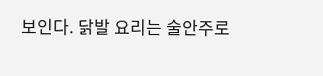보인다. 닭발 요리는 술안주로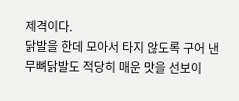제격이다.
닭발을 한데 모아서 타지 않도록 구어 낸 무뼈닭발도 적당히 매운 맛을 선보이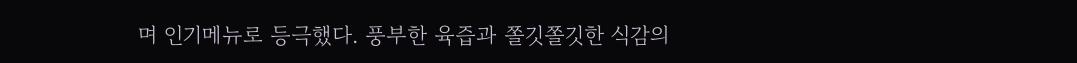며 인기메뉴로 등극했다. 풍부한 육즙과 쫄깃쫄깃한 식감의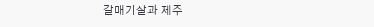갈매기살과 제주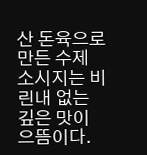산 돈육으로 만든 수제 소시지는 비린내 없는 깊은 맛이 으뜸이다.